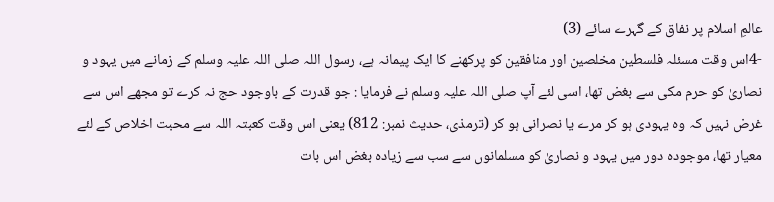عالمِ اسلام پر نفاق کے گہرے سائے (3)
-4اس وقت مسئلہ فلسطین مخلصین اور منافقین کو پرکھنے کا ایک پیمانہ ہے، رسول اللہ صلی اللہ علیہ وسلم کے زمانے میں یہود و نصاریٰ کو حرم مکی سے بغض تھا، اسی لئے آپ صلی اللہ علیہ وسلم نے فرمایا : جو قدرت کے باوجود حج نہ کرے تو مجھے اس سے غرض نہیں کہ وہ یہودی ہو کر مرے یا نصرانی ہو کر (ترمذی، حدیث نمبر: 812) یعنی اس وقت کعبتہ اللہ سے محبت اخلاص کے لئے معیار تھا، موجودہ دور میں یہود و نصاریٰ کو مسلمانوں سے سب سے زیادہ بغض اس بات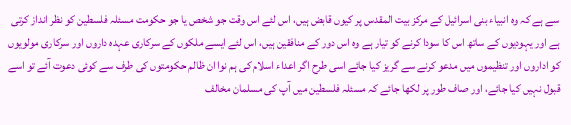سے ہے کہ وہ انبیاء بنی اسرائیل کے مرکز بیت المقدس پر کیوں قابض ہیں، اس لئے اس وقت جو شخص یا جو حکومت مسئلہ فلسطین کو نظر انداز کرتی ہے اور یہودیوں کے ساتھ اس کا سودا کرنے کو تیار ہے وہ اس دور کے منافقین ہیں، اس لئے ایسے ملکوں کے سرکاری عہدہ داروں اور سرکاری مولویوں کو اداروں اور تنظیموں میں مدعو کرنے سے گریز کیا جائے اسی طرح اگر اعداء اسلام کی ہم نوا ان ظالم حکومتوں کی طرف سے کوئی دعوت آئے تو اسے قبول نہیں کیا جائے، اور صاف طور پر لکھا جائے کہ مسئلہ فلسطین میں آپ کی مسلمان مخالف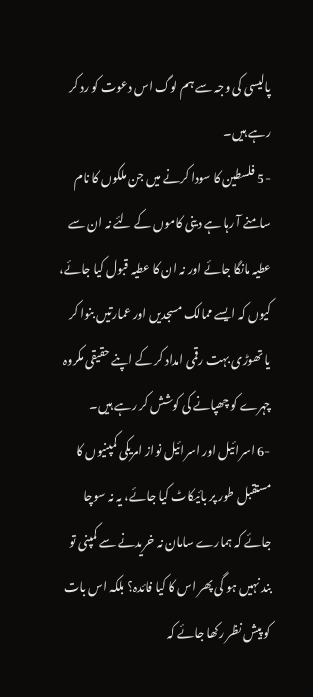پالیسی کی وجہ سے ہم لوگ اس دعوت کو رد کر رہے ہیں۔
-5 فلسطین کا سودا کرنے میں جن ملکوں کا نام سامنے آ رہا ہے دینی کاموں کے لئے نہ ان سے عطیہ مانگا جائے اور نہ ان کا عطیہ قبول کیا جائے، کیوں کہ ایسے ممالک مسجدیں اور عمارتیں بنوا کر یا تھوڑی بہت رقمی امداد کر کے اپنے حقیقی مکروہ چہرے کو چھپانے کی کوشش کر رہے ہیں۔
-6 اسرائیل اور اسرائیل نواز امریکی کمپنیوں کا مستقبل طور پر بائیکاٹ کیا جائے، یہ نہ سوچا جائے کہ ہمارے سامان نہ خریدنے سے کمپنی تو بند نہیں ہو گی پھر اس کا کیا فائدہ؟ بلکہ اس بات کو پیش نظر رکھا جائے کہ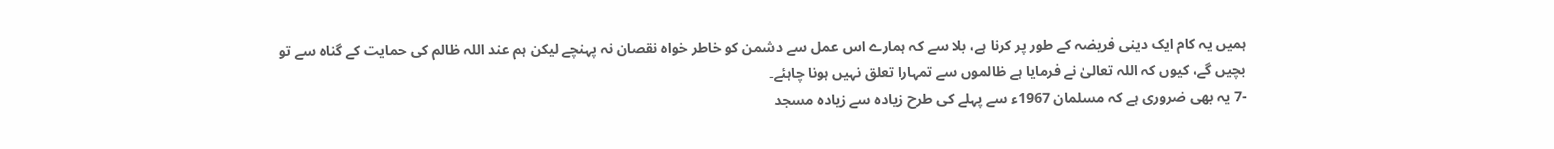ہمیں یہ کام ایک دینی فریضہ کے طور پر کرنا ہے، بلا سے کہ ہمارے اس عمل سے دشمن کو خاطر خواہ نقصان نہ پہنچے لیکن ہم عند اللہ ظالم کی حمایت کے گناہ سے تو بچیں گے، کیوں کہ اللہ تعالیٰ نے فرمایا ہے ظالموں سے تمہارا تعلق نہیں ہونا چاہئے۔
-7 یہ بھی ضروری ہے کہ مسلمان 1967ء سے پہلے کی طرح زیادہ سے زیادہ مسجد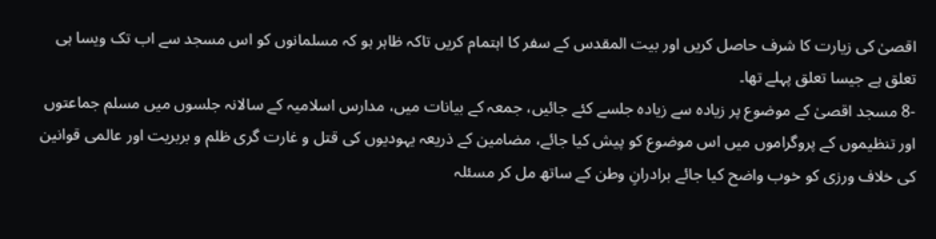اقصیٰ کی زیارت کا شرف حاصل کریں اور بیت المقدس کے سفر کا اہتمام کریں تاکہ ظاہر ہو کہ مسلمانوں کو اس مسجد سے اب تک ویسا ہی تعلق ہے جیسا تعلق پہلے تھا۔
-8 مسجد اقصیٰ کے موضوع پر زیادہ سے زیادہ جلسے کئے جائیں، جمعہ کے بیانات میں، مدارس اسلامیہ کے سالانہ جلسوں میں مسلم جماعتوں اور تنظیموں کے پروگراموں میں اس موضوع کو پیش کیا جائے، مضامین کے ذریعہ یہودیوں کی قتل و غارت گری ظلم و بربریت اور عالمی قوانین کی خلاف ورزی کو خوب واضح کیا جائے برادرانِ وطن کے ساتھ مل کر مسئلہ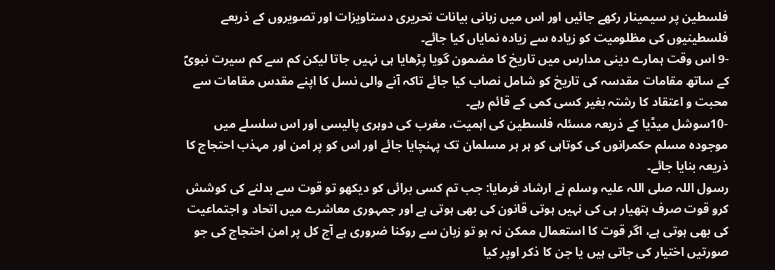فلسطین پر سیمینار رکھے جائیں اور اس میں زبانی بیانات تحریری دستاویزات اور تصویروں کے ذریعے فلسطینیوں کی مظلومیت کو زیادہ سے زیادہ نمایاں کیا جائے۔
-9 اس وقت ہمارے دینی مدارس میں تاریخ کا مضمون گویا پڑھایا ہی نہیں جاتا لیکن کم سے کم سیرت نبویؐ کے ساتھ مقامات مقدسہ کی تاریخ کو شامل نصاب کیا جائے تاکہ آنے والی نسل کا اپنے مقدس مقامات سے محبت و اعتقاد کا رشتہ بغیر کسی کمی کے قائم رہے۔
-10سوشل میڈیا کے ذریعہ مسئلہ فلسطین کی اہمیت، مغرب کی دوہری پالیسی اور اس سلسلے میں موجودہ مسلم حکمرانوں کی کوتاہی کو ہر ہر مسلمان تک پہنچایا جائے اور اس کو پر امن اور مہذب احتجاج کا ذریعہ بنایا جائے۔
رسول اللہ صلی اللہ علیہ وسلم نے ارشاد فرمایا: جب تم کسی برائی کو دیکھو تو قوت سے بدلنے کی کوشش کرو قوت صرف ہتھیار ہی کی نہیں ہوتی قانون کی بھی ہوتی ہے اور جمہوری معاشرے میں اتحاد و اجتماعیت کی بھی ہوتی ہے، اگر قوت کا استعمال ممکن نہ ہو تو زبان سے روکنا ضروری ہے آج کل پر امن احتجاج کی جو صورتیں اختیار کی جاتی ہیں یا جن کا ذکر اوپر کیا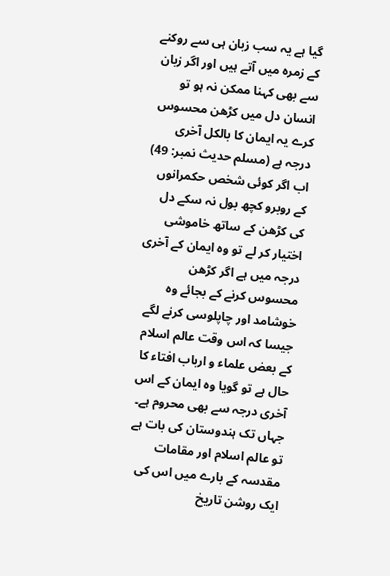گیا ہے یہ سب زبان ہی سے روکنے کے زمرہ میں آتے ہیں اور اگر زبان سے بھی کہنا ممکن نہ ہو تو انسان دل میں کڑھن محسوس کرے یہ ایمان کا بالکل آخری درجہ ہے (مسلم حدیث نمبر: 49) اب اگر کوئی شخص حکمرانوں کے روبرو کچھ بول نہ سکے دل کی کڑھن کے ساتھ خاموشی اختیار کر لے تو وہ ایمان کے آخری درجہ میں ہے اگر کڑھن محسوس کرنے کے بجائے وہ خوشامد اور چاپلوسی کرنے لگے جیسا کہ اس وقت عالم اسلام کے بعض علماء و ارباب افتاء کا حال ہے تو گویا وہ ایمان کے اس آخری درجہ سے بھی محروم ہے۔ جہاں تک ہندوستان کی بات ہے تو عالم اسلام اور مقامات مقدسہ کے بارے میں اس کی ایک روشن تاریخ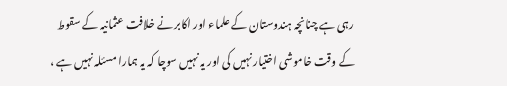رہی ہے چنانچہ ہندوستان کے علماء اور اکابر نے خلافت عثمانیہ کے سقوط کے وقت خاموشی اختیار نہیں کی اور یہ نہیں سوچا کہ یہ ہمارا مسئلہ نہیں ہے ،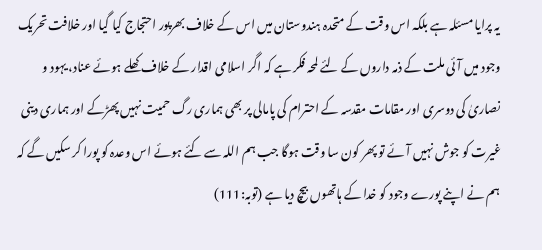یہ پرایا مسئلہ ہے بلکہ اس وقت کے متحدہ ہندوستان میں اس کے خلاف بھرپور احتجاج کیا گیا اور خلافت تحریک وجود میں آئی ملت کے ذمہ داروں کے لئے لمحہ فکر ہے کہ اگر اسلامی اقدار کے خلاف کھلے ہوئے عناد، یہود و نصاریٰ کی دوسری اور مقامات مقدسہ کے احترام کی پامالی پر بھی ہماری رگ حمیت نہیں پھڑکے اور ہماری دینی غیرت کو جوش نہیں آئے تو پھر کون سا وقت ہوگا جب ہم اللہ سے کئے ہوئے اس وعدہ کو پورا کر سکیں گے کہ ہم نے اپنے پورے وجود کو خدا کے ہاتھوں بیچ دیا ہے (توبہ:111)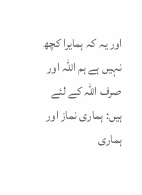اور یہ کہ ہمایرا کچھ نہیں ہے ہم اللہ اور صرف اللہ کے لئے ہیں: ہماری نماز اور ہماری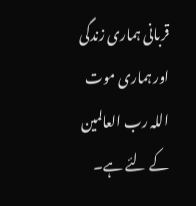قربانی ہماری زندگی اور ہماری موت اللہ رب العالمین کے لئے ہے۔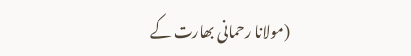(مولانا رحمانی بھارت کے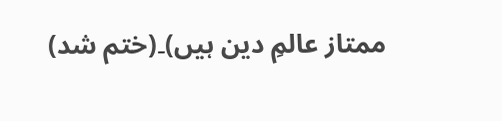ممتاز عالمِ دین ہیں)۔(ختم شد)